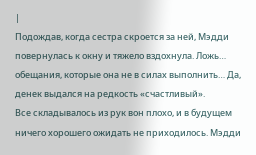|
Подождав, когда сестра скроется за ней, Мэдди повернулась к окну и тяжело вздохнула. Ложь… обещания, которые она не в силах выполнить… Да, денек выдался на редкость «счастливый».
Все складывалось из рук вон плохо, и в будущем ничего хорошего ожидать не приходилось. Мэдди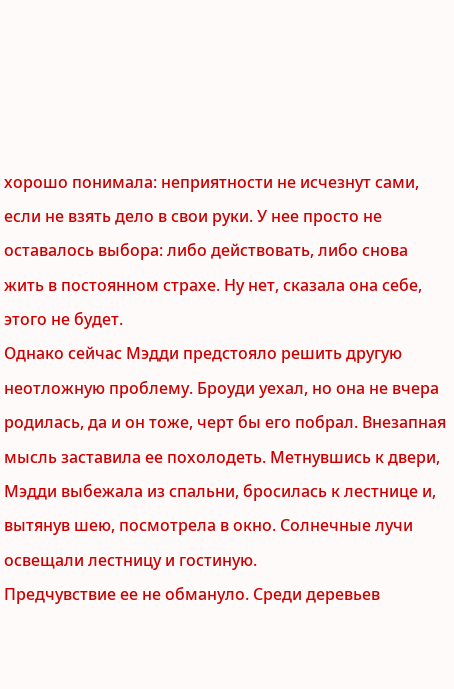хорошо понимала: неприятности не исчезнут сами, если не взять дело в свои руки. У нее просто не оставалось выбора: либо действовать, либо снова жить в постоянном страхе. Ну нет, сказала она себе, этого не будет.
Однако сейчас Мэдди предстояло решить другую неотложную проблему. Броуди уехал, но она не вчера родилась, да и он тоже, черт бы его побрал. Внезапная мысль заставила ее похолодеть. Метнувшись к двери, Мэдди выбежала из спальни, бросилась к лестнице и, вытянув шею, посмотрела в окно. Солнечные лучи освещали лестницу и гостиную.
Предчувствие ее не обмануло. Среди деревьев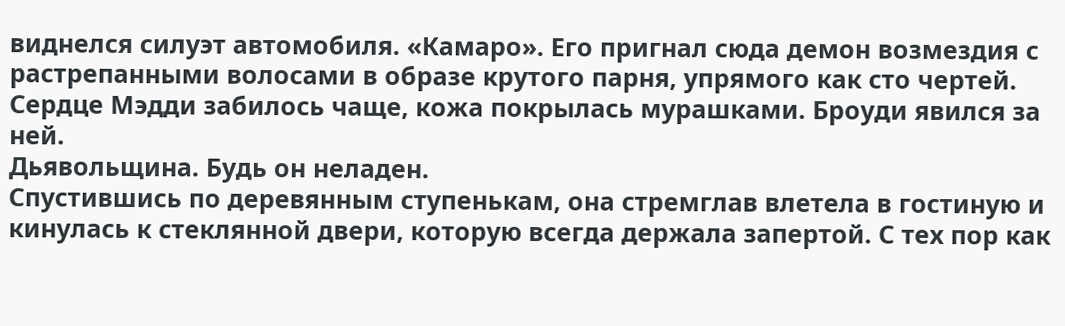виднелся силуэт автомобиля. «Камаро». Его пригнал сюда демон возмездия с растрепанными волосами в образе крутого парня, упрямого как сто чертей.
Сердце Мэдди забилось чаще, кожа покрылась мурашками. Броуди явился за ней.
Дьявольщина. Будь он неладен.
Спустившись по деревянным ступенькам, она стремглав влетела в гостиную и кинулась к стеклянной двери, которую всегда держала запертой. С тех пор как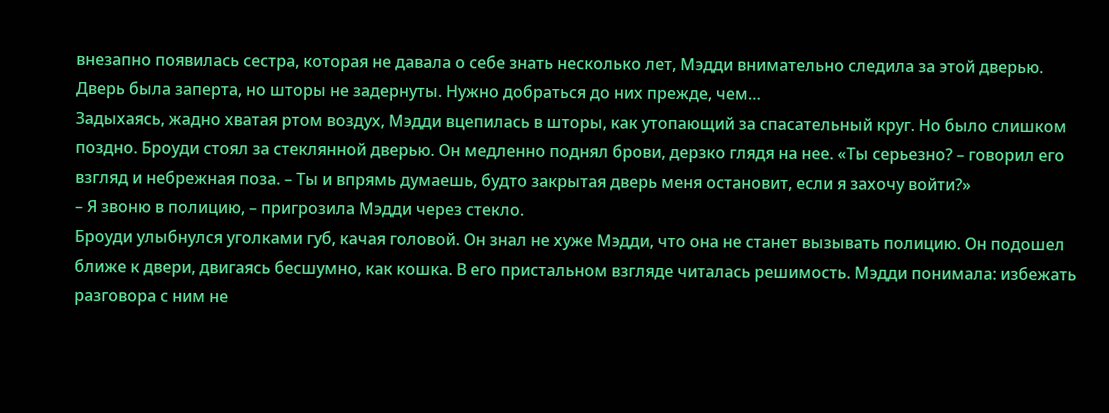внезапно появилась сестра, которая не давала о себе знать несколько лет, Мэдди внимательно следила за этой дверью. Дверь была заперта, но шторы не задернуты. Нужно добраться до них прежде, чем…
Задыхаясь, жадно хватая ртом воздух, Мэдди вцепилась в шторы, как утопающий за спасательный круг. Но было слишком поздно. Броуди стоял за стеклянной дверью. Он медленно поднял брови, дерзко глядя на нее. «Ты серьезно? – говорил его взгляд и небрежная поза. – Ты и впрямь думаешь, будто закрытая дверь меня остановит, если я захочу войти?»
– Я звоню в полицию, – пригрозила Мэдди через стекло.
Броуди улыбнулся уголками губ, качая головой. Он знал не хуже Мэдди, что она не станет вызывать полицию. Он подошел ближе к двери, двигаясь бесшумно, как кошка. В его пристальном взгляде читалась решимость. Мэдди понимала: избежать разговора с ним не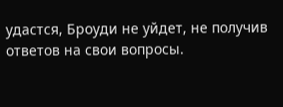удастся, Броуди не уйдет, не получив ответов на свои вопросы.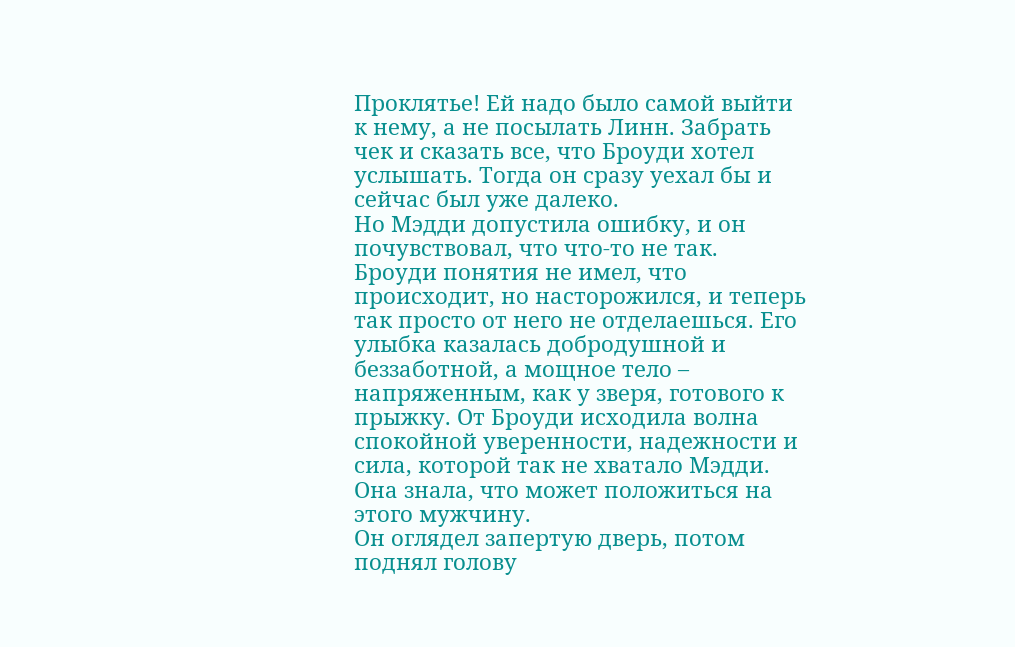Проклятье! Ей надо было самой выйти к нему, а не посылать Линн. Забрать чек и сказать все, что Броуди хотел услышать. Тогда он сразу уехал бы и сейчас был уже далеко.
Но Мэдди допустила ошибку, и он почувствовал, что что-то не так. Броуди понятия не имел, что происходит, но насторожился, и теперь так просто от него не отделаешься. Его улыбка казалась добродушной и беззаботной, а мощное тело – напряженным, как у зверя, готового к прыжку. От Броуди исходила волна спокойной уверенности, надежности и сила, которой так не хватало Мэдди. Она знала, что может положиться на этого мужчину.
Он оглядел запертую дверь, потом поднял голову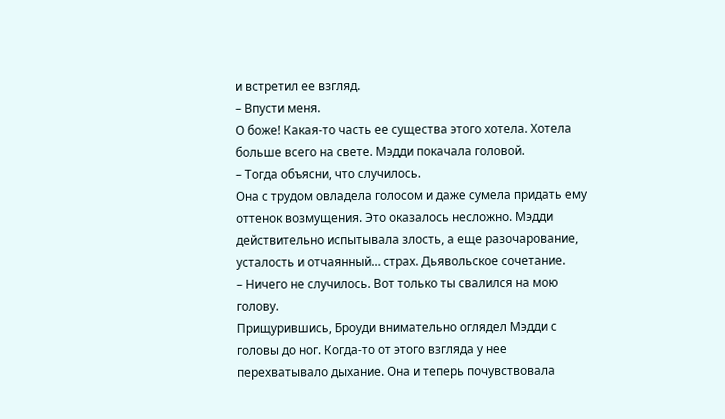и встретил ее взгляд.
– Впусти меня.
О боже! Какая-то часть ее существа этого хотела. Хотела больше всего на свете. Мэдди покачала головой.
– Тогда объясни, что случилось.
Она с трудом овладела голосом и даже сумела придать ему оттенок возмущения. Это оказалось несложно. Мэдди действительно испытывала злость, а еще разочарование, усталость и отчаянный… страх. Дьявольское сочетание.
– Ничего не случилось. Вот только ты свалился на мою голову.
Прищурившись, Броуди внимательно оглядел Мэдди с головы до ног. Когда-то от этого взгляда у нее перехватывало дыхание. Она и теперь почувствовала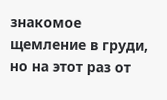знакомое щемление в груди, но на этот раз от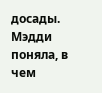досады. Мэдди поняла, в чем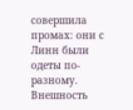совершила промах: они с Линн были одеты по-разному.
Внешность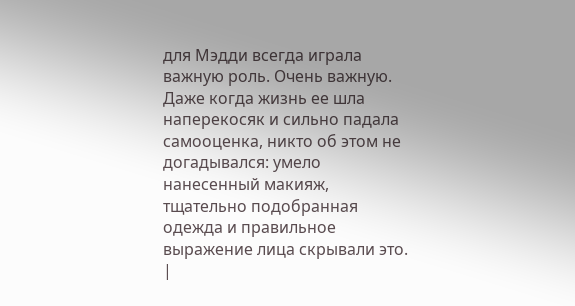для Мэдди всегда играла важную роль. Очень важную. Даже когда жизнь ее шла наперекосяк и сильно падала самооценка, никто об этом не догадывался: умело нанесенный макияж, тщательно подобранная одежда и правильное выражение лица скрывали это. |